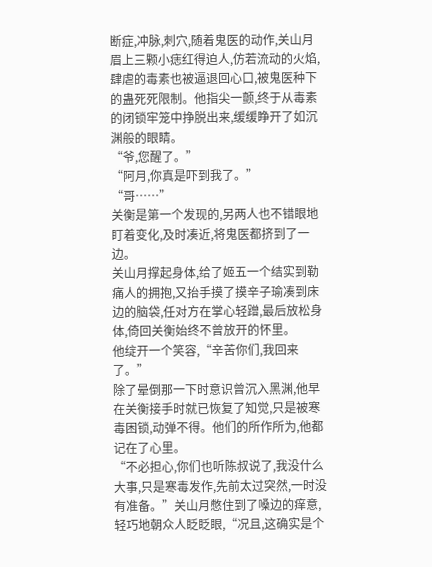断症,冲脉,刺穴,随着鬼医的动作,关山月眉上三颗小痣红得迫人,仿若流动的火焰,肆虐的毒素也被逼退回心口,被鬼医种下的蛊死死限制。他指尖一颤,终于从毒素的闭锁牢笼中挣脱出来,缓缓睁开了如沉渊般的眼睛。
“爷,您醒了。”
“阿月,你真是吓到我了。”
“哥……”
关衡是第一个发现的,另两人也不错眼地盯着变化,及时凑近,将鬼医都挤到了一边。
关山月撑起身体,给了姬五一个结实到勒痛人的拥抱,又抬手摸了摸辛子瑜凑到床边的脑袋,任对方在掌心轻蹭,最后放松身体,倚回关衡始终不曾放开的怀里。
他绽开一个笑容,“辛苦你们,我回来了。”
除了晕倒那一下时意识曾沉入黑渊,他早在关衡接手时就已恢复了知觉,只是被寒毒困锁,动弹不得。他们的所作所为,他都记在了心里。
“不必担心,你们也听陈叔说了,我没什么大事,只是寒毒发作,先前太过突然,一时没有准备。”关山月憋住到了嗓边的痒意,轻巧地朝众人眨眨眼,“况且,这确实是个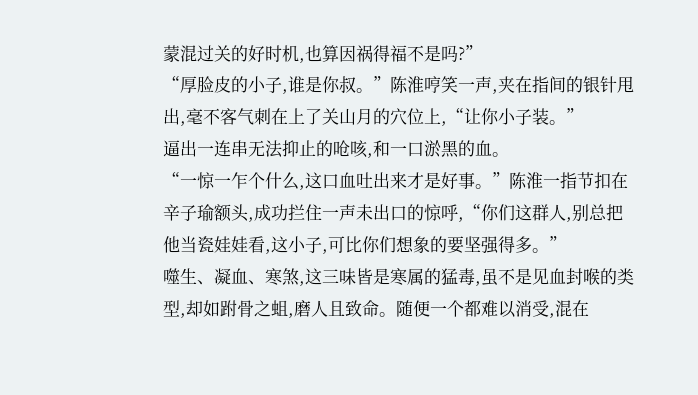蒙混过关的好时机,也算因祸得福不是吗?”
“厚脸皮的小子,谁是你叔。”陈淮哼笑一声,夹在指间的银针甩出,毫不客气刺在上了关山月的穴位上,“让你小子装。”
逼出一连串无法抑止的呛咳,和一口淤黑的血。
“一惊一乍个什么,这口血吐出来才是好事。”陈淮一指节扣在辛子瑜额头,成功拦住一声未出口的惊呼,“你们这群人,别总把他当瓷娃娃看,这小子,可比你们想象的要坚强得多。”
噬生、凝血、寒煞,这三味皆是寒属的猛毒,虽不是见血封喉的类型,却如跗骨之蛆,磨人且致命。随便一个都难以消受,混在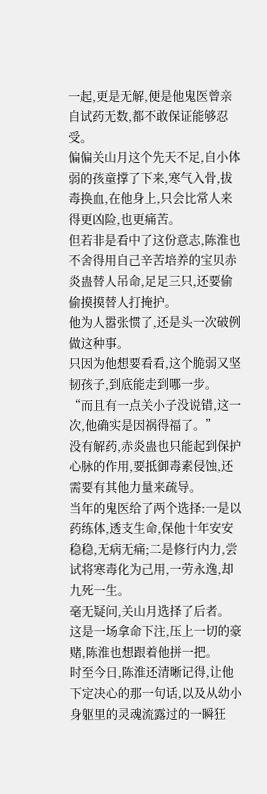一起,更是无解,便是他鬼医曾亲自试药无数,都不敢保证能够忍受。
偏偏关山月这个先天不足,自小体弱的孩童撑了下来,寒气入骨,拔毒换血,在他身上,只会比常人来得更凶险,也更痛苦。
但若非是看中了这份意志,陈淮也不舍得用自己辛苦培养的宝贝赤炎蛊替人吊命,足足三只,还要偷偷摸摸替人打掩护。
他为人嚣张惯了,还是头一次破例做这种事。
只因为他想要看看,这个脆弱又坚韧孩子,到底能走到哪一步。
“而且有一点关小子没说错,这一次,他确实是因祸得福了。”
没有解药,赤炎蛊也只能起到保护心脉的作用,要抵御毒素侵蚀,还需要有其他力量来疏导。
当年的鬼医给了两个选择:一是以药练体,透支生命,保他十年安安稳稳,无病无痛;二是修行内力,尝试将寒毒化为己用,一劳永逸,却九死一生。
毫无疑问,关山月选择了后者。
这是一场拿命下注,压上一切的豪赌,陈淮也想跟着他拼一把。
时至今日,陈淮还清晰记得,让他下定决心的那一句话,以及从幼小身躯里的灵魂流露过的一瞬狂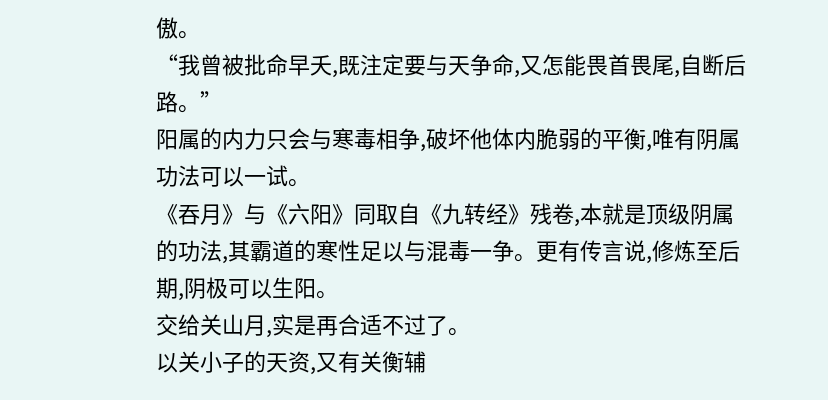傲。
“我曾被批命早夭,既注定要与天争命,又怎能畏首畏尾,自断后路。”
阳属的内力只会与寒毒相争,破坏他体内脆弱的平衡,唯有阴属功法可以一试。
《吞月》与《六阳》同取自《九转经》残卷,本就是顶级阴属的功法,其霸道的寒性足以与混毒一争。更有传言说,修炼至后期,阴极可以生阳。
交给关山月,实是再合适不过了。
以关小子的天资,又有关衡辅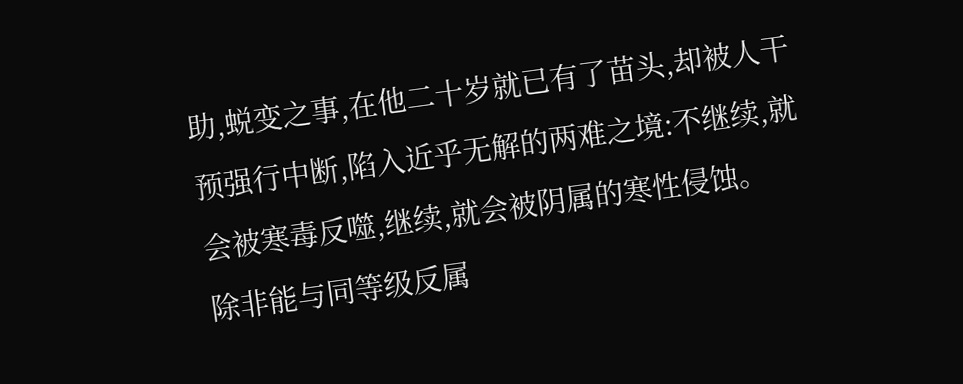助,蜕变之事,在他二十岁就已有了苗头,却被人干预强行中断,陷入近乎无解的两难之境:不继续,就会被寒毒反噬,继续,就会被阴属的寒性侵蚀。
除非能与同等级反属